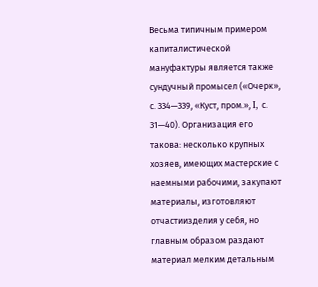Весьма типичным примером капиталистической мануфактуры является также сундучный промысел («Очерк», с. 334—339, «Куст, пром.», I, с. 31—40). Организация его такова: несколько крупных хозяев, имеющих мастерские с наемными рабочими, закупают материалы, изготовляют отчастиизделия у себя, но главным образом раздают материал мелким детальным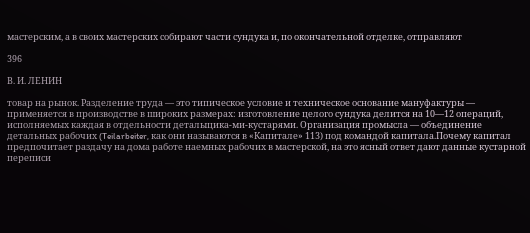мастерским, а в своих мастерских собирают части сундука и, по окончательной отделке, отправляют

396

В. И. ЛЕНИН

товар на рынок. Разделение труда — это типическое условие и техническое основание мануфактуры — применяется в производстве в широких размерах: изготовление целого сундука делится на 10—12 операций, исполняемых каждая в отдельности деталыцика-ми-кустарями. Организация промысла — объединение детальных рабочих (Teilarbeiter, как они называются в «Капитале» 113) под командой капитала.Почему капитал предпочитает раздачу на дома работе наемных рабочих в мастерской, на это ясный ответ дают данные кустарной переписи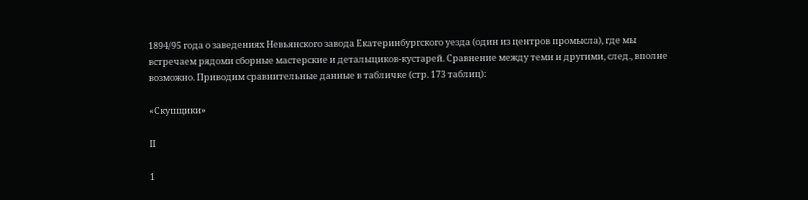1894/95 года о заведениях Невьянского завода Екатеринбургского уезда (один из центров промысла), где мы встречаем рядоми сборные мастерские и деталыциков-кустарей. Сравнение между теми и другими, след., вполне возможно. Приводим сравнительные данные в табличке (стр. 173 таблиц):

«Скупщики»

II

1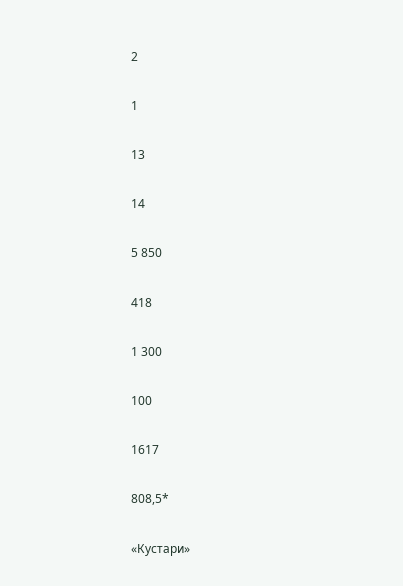2

1

13

14

5 850

418

1 300

100

1617

808,5*

«Кустари»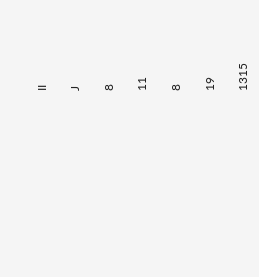II

J

8

11

8

19

1315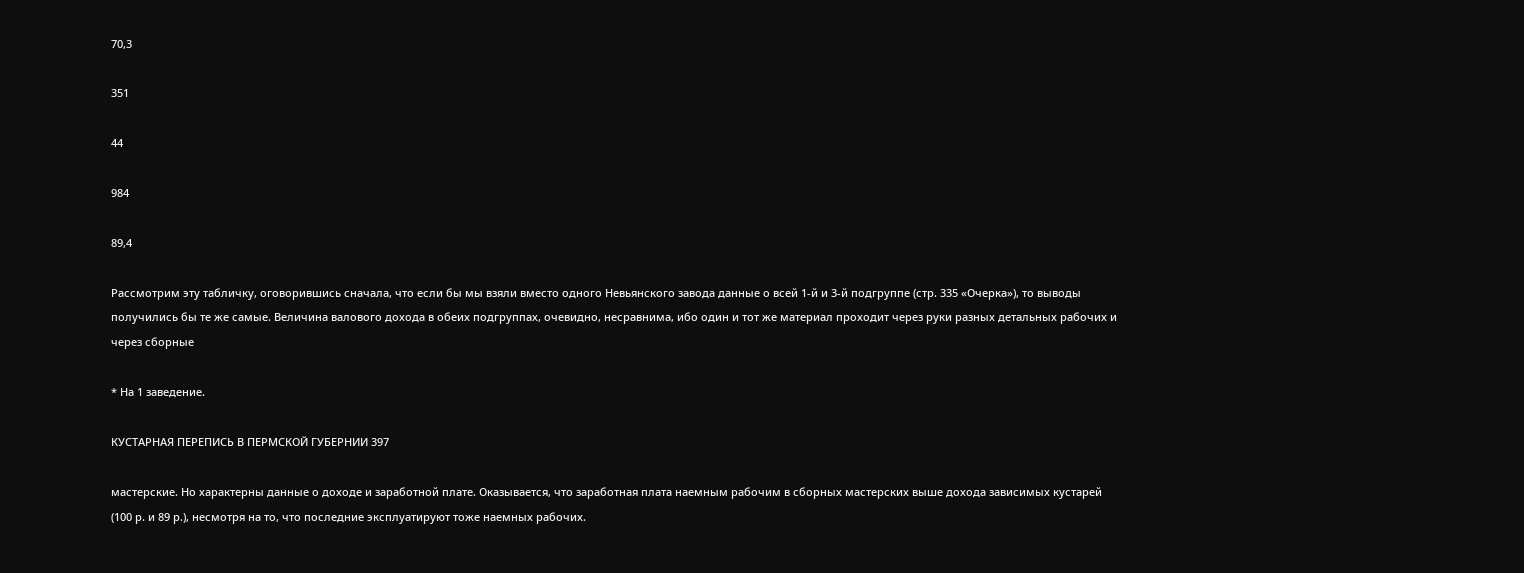70,3

351

44

984

89,4

Рассмотрим эту табличку, оговорившись сначала, что если бы мы взяли вместо одного Невьянского завода данные о всей 1-й и 3-й подгруппе (стр. 335 «Очерка»), то выводы получились бы те же самые. Величина валового дохода в обеих подгруппах, очевидно, несравнима, ибо один и тот же материал проходит через руки разных детальных рабочих и через сборные

* На 1 заведение.

КУСТАРНАЯ ПЕРЕПИСЬ В ПЕРМСКОЙ ГУБЕРНИИ 397

мастерские. Но характерны данные о доходе и заработной плате. Оказывается, что заработная плата наемным рабочим в сборных мастерских выше дохода зависимых кустарей (100 р. и 89 р.), несмотря на то, что последние эксплуатируют тоже наемных рабочих.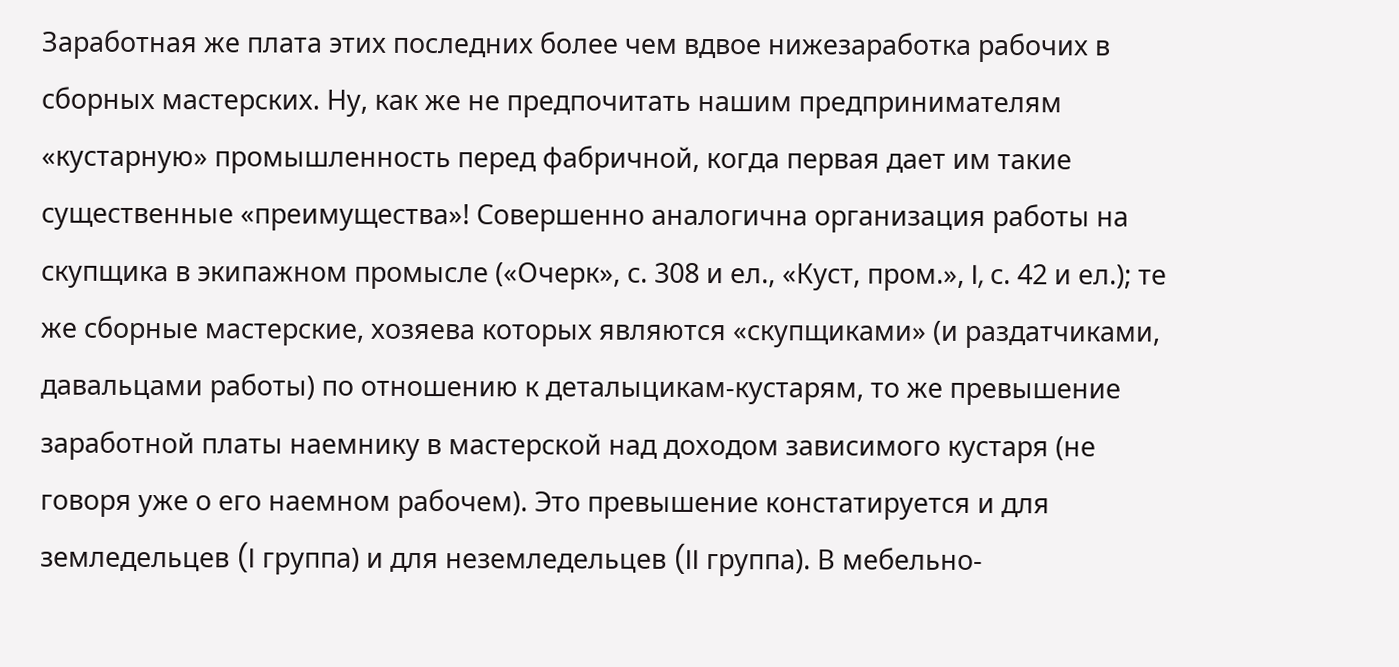Заработная же плата этих последних более чем вдвое нижезаработка рабочих в сборных мастерских. Ну, как же не предпочитать нашим предпринимателям «кустарную» промышленность перед фабричной, когда первая дает им такие существенные «преимущества»! Совершенно аналогична организация работы на скупщика в экипажном промысле («Очерк», с. 308 и ел., «Куст, пром.», I, с. 42 и ел.); те же сборные мастерские, хозяева которых являются «скупщиками» (и раздатчиками, давальцами работы) по отношению к деталыцикам-кустарям, то же превышение заработной платы наемнику в мастерской над доходом зависимого кустаря (не говоря уже о его наемном рабочем). Это превышение констатируется и для земледельцев (I группа) и для неземледельцев (II группа). В мебельно-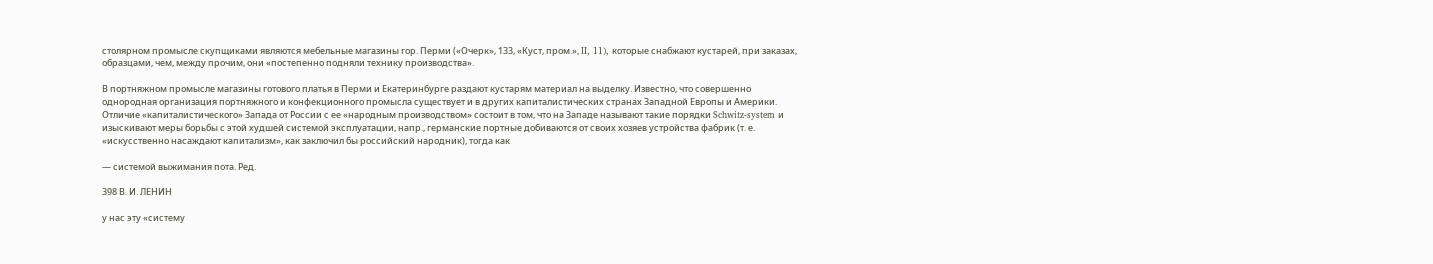столярном промысле скупщиками являются мебельные магазины гор. Перми («Очерк», 133, «Куст, пром.», II, 11), которые снабжают кустарей, при заказах, образцами, чем, между прочим, они «постепенно подняли технику производства».

В портняжном промысле магазины готового платья в Перми и Екатеринбурге раздают кустарям материал на выделку. Известно, что совершенно однородная организация портняжного и конфекционного промысла существует и в других капиталистических странах Западной Европы и Америки. Отличие «капиталистического» Запада от России с ее «народным производством» состоит в том, что на Западе называют такие порядки Schwitz-system и изыскивают меры борьбы с этой худшей системой эксплуатации, напр., германские портные добиваются от своих хозяев устройства фабрик (т. е. «искусственно насаждают капитализм», как заключил бы российский народник), тогда как

— системой выжимания пота. Ред.

398 В. И. ЛЕНИН

у нас эту «систему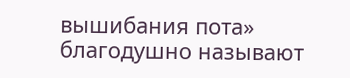вышибания пота» благодушно называют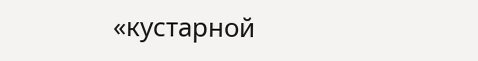«кустарной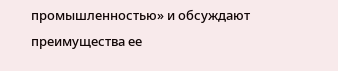промышленностью» и обсуждают преимущества ее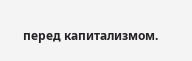перед капитализмом.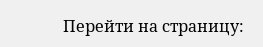Перейти на страницу: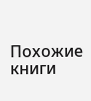Похожие книги